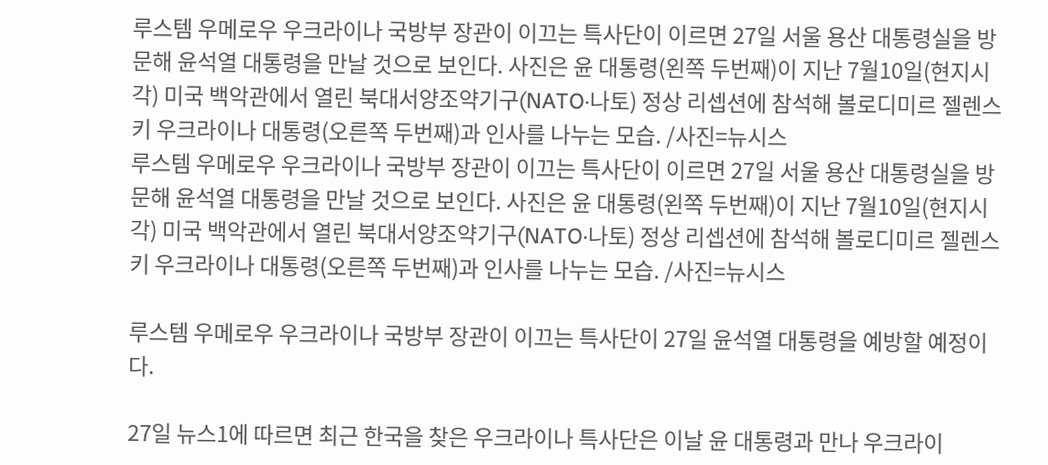루스템 우메로우 우크라이나 국방부 장관이 이끄는 특사단이 이르면 27일 서울 용산 대통령실을 방문해 윤석열 대통령을 만날 것으로 보인다. 사진은 윤 대통령(왼쪽 두번째)이 지난 7월10일(현지시각) 미국 백악관에서 열린 북대서양조약기구(NATO·나토) 정상 리셉션에 참석해 볼로디미르 젤렌스키 우크라이나 대통령(오른쪽 두번째)과 인사를 나누는 모습. /사진=뉴시스
루스템 우메로우 우크라이나 국방부 장관이 이끄는 특사단이 이르면 27일 서울 용산 대통령실을 방문해 윤석열 대통령을 만날 것으로 보인다. 사진은 윤 대통령(왼쪽 두번째)이 지난 7월10일(현지시각) 미국 백악관에서 열린 북대서양조약기구(NATO·나토) 정상 리셉션에 참석해 볼로디미르 젤렌스키 우크라이나 대통령(오른쪽 두번째)과 인사를 나누는 모습. /사진=뉴시스

루스템 우메로우 우크라이나 국방부 장관이 이끄는 특사단이 27일 윤석열 대통령을 예방할 예정이다.

27일 뉴스1에 따르면 최근 한국을 찾은 우크라이나 특사단은 이날 윤 대통령과 만나 우크라이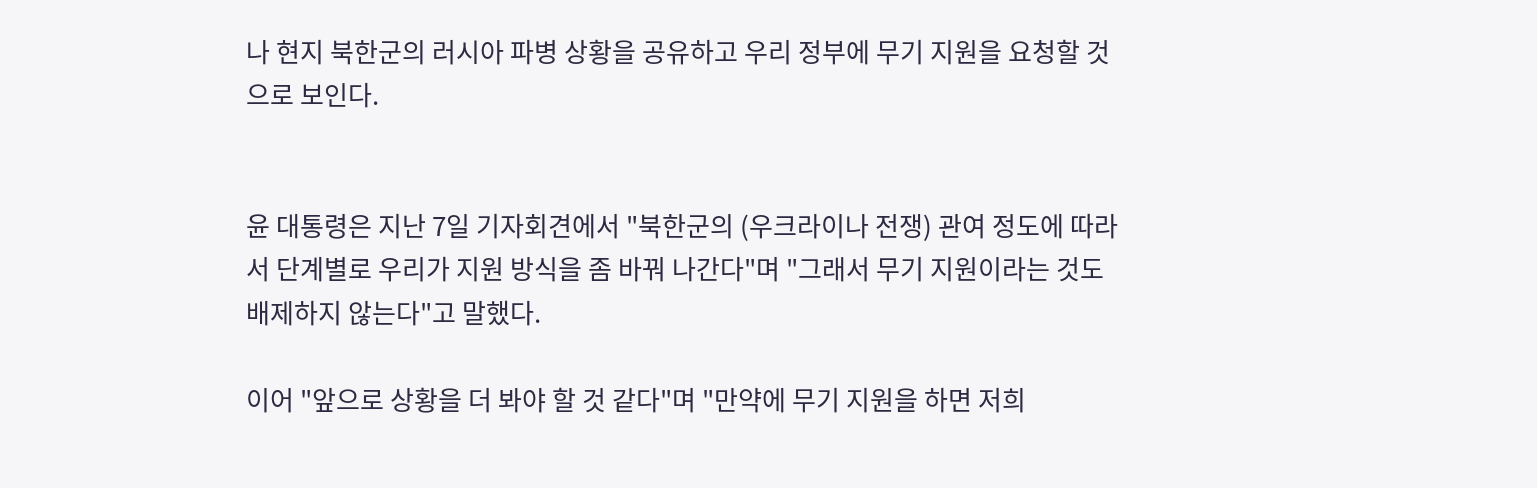나 현지 북한군의 러시아 파병 상황을 공유하고 우리 정부에 무기 지원을 요청할 것으로 보인다.


윤 대통령은 지난 7일 기자회견에서 "북한군의 (우크라이나 전쟁) 관여 정도에 따라서 단계별로 우리가 지원 방식을 좀 바꿔 나간다"며 "그래서 무기 지원이라는 것도 배제하지 않는다"고 말했다.

이어 "앞으로 상황을 더 봐야 할 것 같다"며 "만약에 무기 지원을 하면 저희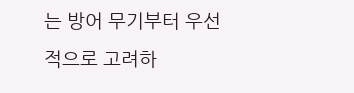는 방어 무기부터 우선적으로 고려하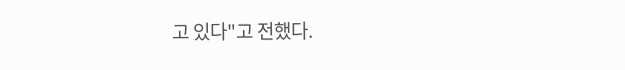고 있다"고 전했다.